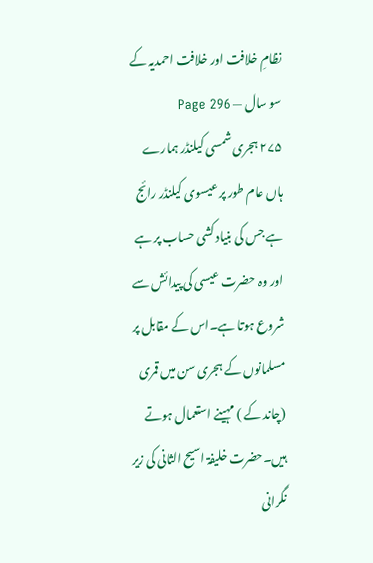نظامِ خلافت اور خلافت احمدیہ کے سو سال — Page 296
۲۷۵ ہجری شمسی کیلنڈر ہمارے ہاں عام طور پر عیسوی کیلنڈر رائج ہے جس کی بنیاد کشی حساب پر ہے اور وہ حضرت عیسی کی پیدائش سے شروع ہوتا ہے۔اس کے مقابل پر مسلمانوں کے ہجری سن میں قمری (چاند کے ) مہینے استعمال ہوتے ہیں۔حضرت خلیفۃ اسیح الثانی کی زیر نگرانی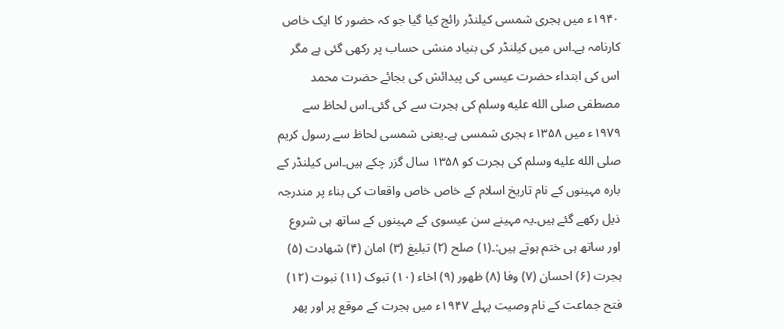۱۹۴۰ء میں ہجری شمسی کیلنڈر رائج کیا گیا جو کہ حضور کا ایک خاص کارنامہ ہے۔اس میں کیلنڈر کی بنیاد منشی حساب پر رکھی گئی ہے مگر اس کی ابتداء حضرت عیسی کی پیدائش کی بجائے حضرت محمد مصطفی صلى الله عليه وسلم کی ہجرت سے کی گئی۔اس لحاظ سے ۱۹۷۹ء میں ۱۳۵۸ء ہجری شمسی ہے۔یعنی شمسی لحاظ سے رسول کریم صلى الله عليه وسلم کی ہجرت کو ۱۳۵۸ سال گزر چکے ہیں۔اس کیلنڈر کے بارہ مہینوں کے نام تاریخ اسلام کے خاص خاص واقعات کی بناء پر مندرجہ ذیل رکھے گئے ہیں۔یہ مہینے سن عیسوی کے مہینوں کے ساتھ ہی شروع اور ساتھ ہی ختم ہوتے ہیں:۔(۱) صلح (۲) تبلیغ (۳) امان (۴) شهادت (۵) ہجرت (۶) احسان (۷) وفا (۸) ظهور (۹) اخاء (۱۰) تبوک (۱۱) نبوت (۱۲) فتح جماعت کے نام وصیت پہلے ۱۹۴۷ء میں ہجرت کے موقع پر اور پھر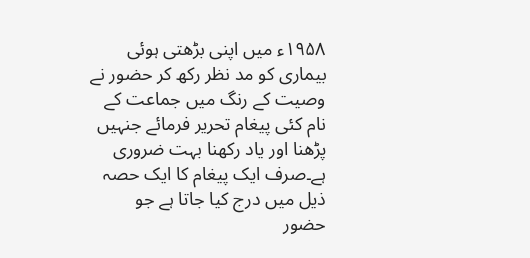۱۹۵۸ء میں اپنی بڑھتی ہوئی بیماری کو مد نظر رکھ کر حضور نے وصیت کے رنگ میں جماعت کے نام کئی پیغام تحریر فرمائے جنہیں پڑھنا اور یاد رکھنا بہت ضروری ہے۔صرف ایک پیغام کا ایک حصہ ذیل میں درج کیا جاتا ہے جو حضور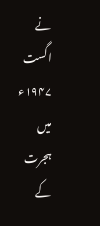نے اگست ۱۹۴۷ء میں ہجرت کے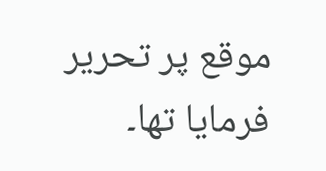موقع پر تحریر فرمایا تھا۔